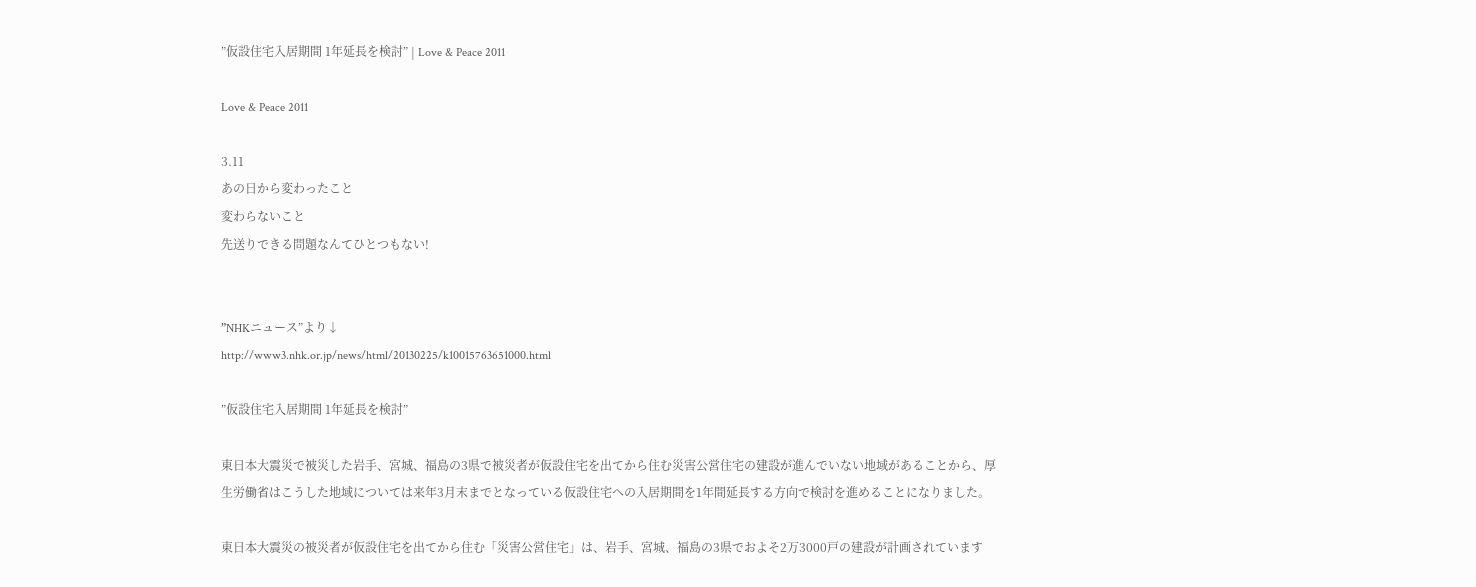”仮設住宅入居期間 1年延長を検討” | Love & Peace 2011

Love & Peace 2011

3.11
あの日から変わったこと
変わらないこと
先送りできる問題なんてひとつもない!


”NHKニュース”より↓
http://www3.nhk.or.jp/news/html/20130225/k10015763651000.html

”仮設住宅入居期間 1年延長を検討”

東日本大震災で被災した岩手、宮城、福島の3県で被災者が仮設住宅を出てから住む災害公営住宅の建設が進んでいない地域があることから、厚生労働省はこうした地域については来年3月末までとなっている仮設住宅への入居期間を1年間延長する方向で検討を進めることになりました。

東日本大震災の被災者が仮設住宅を出てから住む「災害公営住宅」は、岩手、宮城、福島の3県でおよそ2万3000戸の建設が計画されています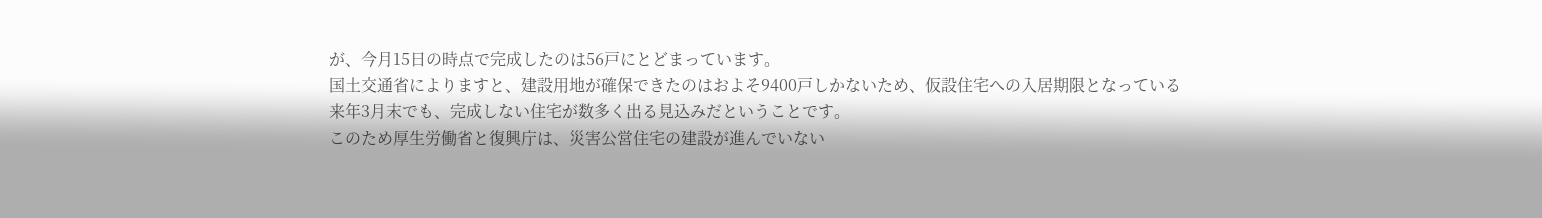が、今月15日の時点で完成したのは56戸にとどまっています。
国土交通省によりますと、建設用地が確保できたのはおよそ9400戸しかないため、仮設住宅への入居期限となっている来年3月末でも、完成しない住宅が数多く出る見込みだということです。
このため厚生労働省と復興庁は、災害公営住宅の建設が進んでいない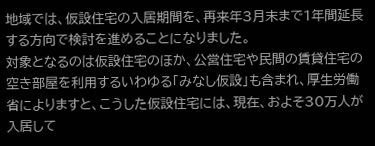地域では、仮設住宅の入居期間を、再来年3月末まで1年間延長する方向で検討を進めることになりました。
対象となるのは仮設住宅のほか、公営住宅や民間の賃貸住宅の空き部屋を利用するいわゆる「みなし仮設」も含まれ、厚生労働省によりますと、こうした仮設住宅には、現在、およそ30万人が入居して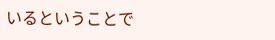いるということで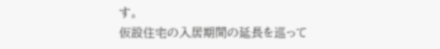す。
仮設住宅の入居期間の延長を巡って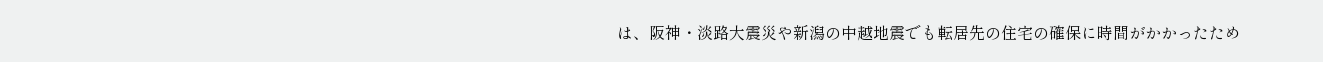は、阪神・淡路大震災や新潟の中越地震でも転居先の住宅の確保に時間がかかったため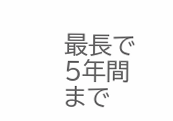最長で5年間まで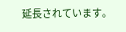延長されています。